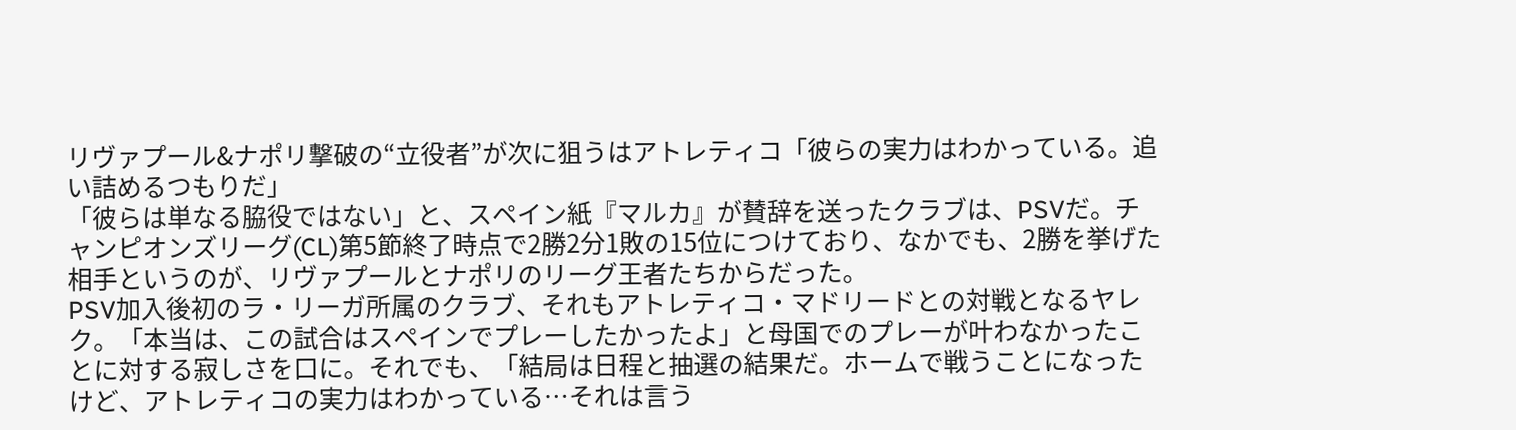リヴァプール&ナポリ撃破の“立役者”が次に狙うはアトレティコ「彼らの実力はわかっている。追い詰めるつもりだ」
「彼らは単なる脇役ではない」と、スペイン紙『マルカ』が賛辞を送ったクラブは、PSVだ。チャンピオンズリーグ(CL)第5節終了時点で2勝2分1敗の15位につけており、なかでも、2勝を挙げた相手というのが、リヴァプールとナポリのリーグ王者たちからだった。
PSV加入後初のラ・リーガ所属のクラブ、それもアトレティコ・マドリードとの対戦となるヤレク。「本当は、この試合はスペインでプレーしたかったよ」と母国でのプレーが叶わなかったことに対する寂しさを口に。それでも、「結局は日程と抽選の結果だ。ホームで戦うことになったけど、アトレティコの実力はわかっている…それは言う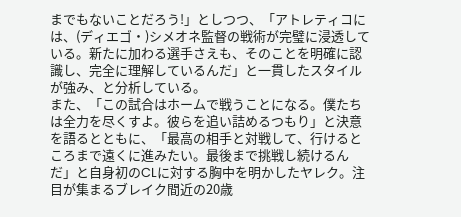までもないことだろう!」としつつ、「アトレティコには、(ディエゴ・)シメオネ監督の戦術が完璧に浸透している。新たに加わる選手さえも、そのことを明確に認識し、完全に理解しているんだ」と一貫したスタイルが強み、と分析している。
また、「この試合はホームで戦うことになる。僕たちは全力を尽くすよ。彼らを追い詰めるつもり」と決意を語るとともに、「最高の相手と対戦して、行けるところまで遠くに進みたい。最後まで挑戦し続けるんだ」と自身初のCLに対する胸中を明かしたヤレク。注目が集まるブレイク間近の20歳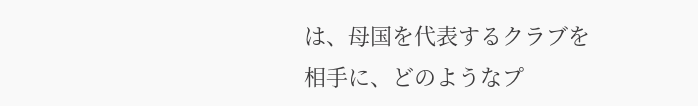は、母国を代表するクラブを相手に、どのようなプ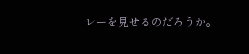レーを見せるのだろうか。